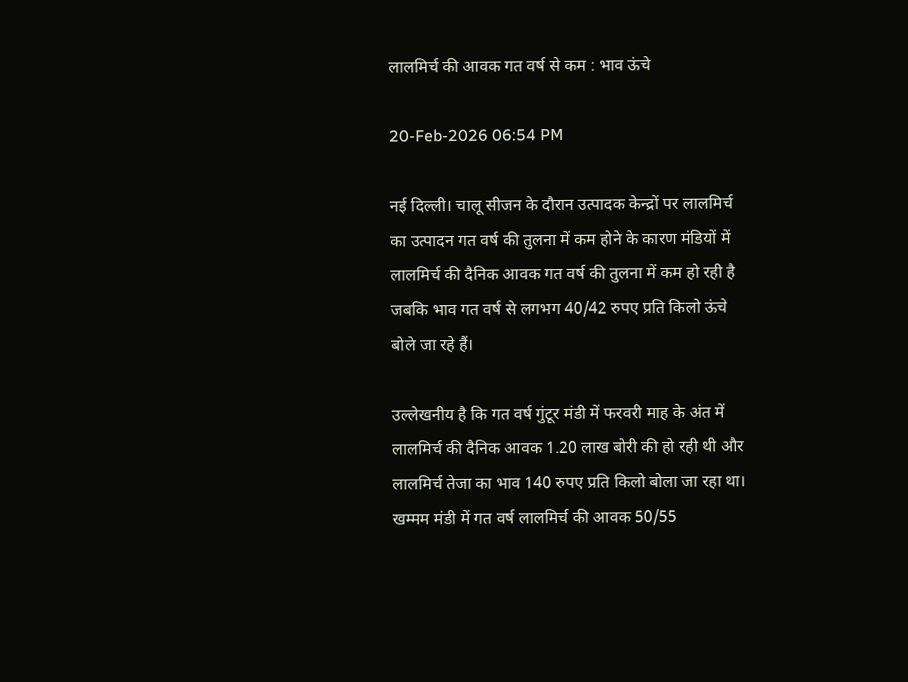लालमिर्च की आवक गत वर्ष से कम : भाव ऊंचे

20-Feb-2026 06:54 PM

नई दिल्ली। चालू सीजन के दौरान उत्पादक केन्द्रों पर लालमिर्च का उत्पादन गत वर्ष की तुलना में कम होने के कारण मंडियों में लालमिर्च की दैनिक आवक गत वर्ष की तुलना में कम हो रही है जबकि भाव गत वर्ष से लगभग 40/42 रुपए प्रति किलो ऊंचे बोले जा रहे हैं।

उल्लेखनीय है कि गत वर्ष गुंटूर मंडी में फरवरी माह के अंत में लालमिर्च की दैनिक आवक 1.20 लाख बोरी की हो रही थी और लालमिर्च तेजा का भाव 140 रुपए प्रति किलो बोला जा रहा था। खम्मम मंडी में गत वर्ष लालमिर्च की आवक 50/55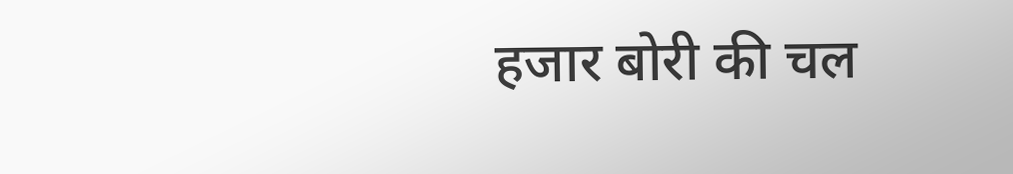हजार बोरी की चल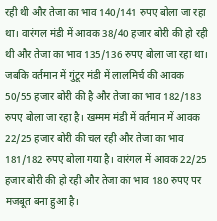रही थी और तेजा का भाव 140/141 रुपए बोला जा रहा था। वारंगल मंडी में आवक 38/40 हजार बोरी की हो रही थी और तेजा का भाव 135/136 रुपए बोला जा रहा था। जबकि वर्तमान में गुंटूर मंडी में लालमिर्च की आवक 50/55 हजार बोरी की है और तेजा का भाव 182/183 रुपए बोला जा रहा है। खम्मम मंडी में वर्तमान में आवक 22/25 हजार बोरी की चल रही और तेजा का भाव 181/182 रुपए बोला गया है। वारंगल में आवक 22/25 हजार बोरी की हो रही और तेजा का भाव 180 रुपए पर मजबूत बना हुआ है।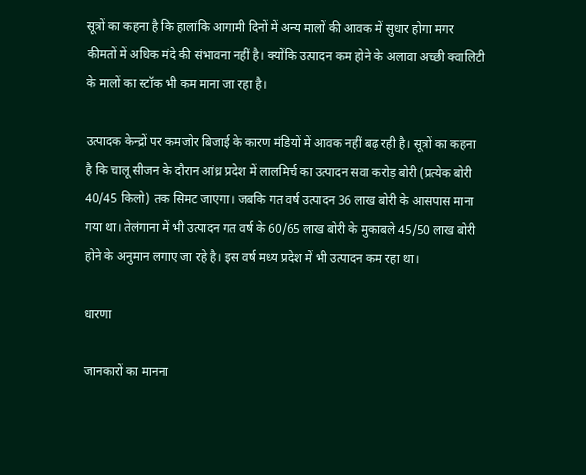सूत्रों का कहना है कि हालांकि आगामी दिनों में अन्य मालों की आवक में सुधार होगा मगर कीमतों में अधिक मंदे की संभावना नहीं है। क्योंकि उत्पादन कम होने के अलावा अच्छी क्वालिटी के मालों का स्टॉक भी कम माना जा रहा है।

उत्पादक केन्द्रों पर कमजोर बिजाई के कारण मंडियों में आवक नहीं बढ़ रही है। सूत्रों का कहना है कि चालू सीजन के दौरान आंध्र प्रदेश में लालमिर्च का उत्पादन सवा करोड़ बोरी (प्रत्येक बोरी 40/45 किलो) तक सिमट जाएगा। जबकि गत वर्ष उत्पादन 36 लाख बोरी के आसपास माना गया था। तेलंगाना में भी उत्पादन गत वर्ष के 60/65 लाख बोरी के मुकाबले 45/50 लाख बोरी होने के अनुमान लगाए जा रहे है। इस वर्ष मध्य प्रदेश में भी उत्पादन कम रहा था।

धारणा

जानकारों का मानना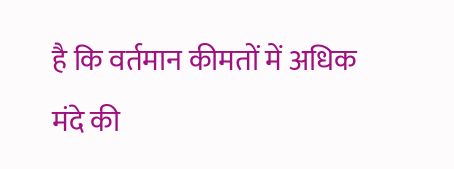है कि वर्तमान कीमतों में अधिक मंदे की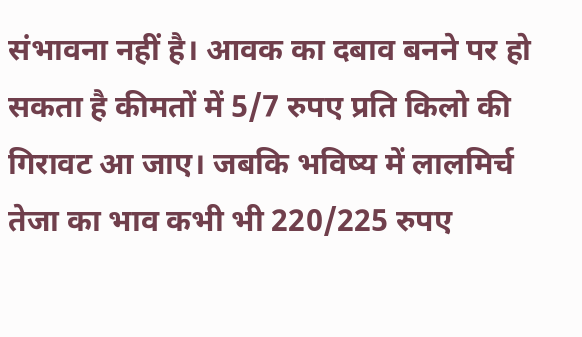संभावना नहीं है। आवक का दबाव बनने पर हो सकता है कीमतों में 5/7 रुपए प्रति किलो की गिरावट आ जाए। जबकि भविष्य में लालमिर्च तेजा का भाव कभी भी 220/225 रुपए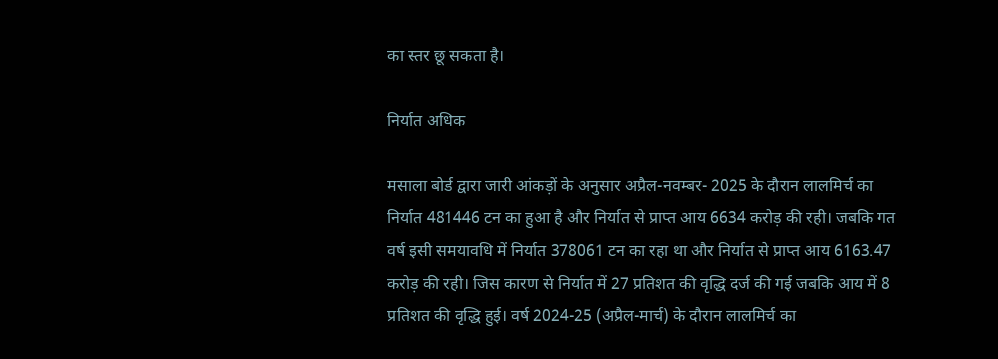का स्तर छू सकता है।

निर्यात अधिक

मसाला बोर्ड द्वारा जारी आंकड़ों के अनुसार अप्रैल-नवम्बर- 2025 के दौरान लालमिर्च का निर्यात 481446 टन का हुआ है और निर्यात से प्राप्त आय 6634 करोड़ की रही। जबकि गत वर्ष इसी समयावधि में निर्यात 378061 टन का रहा था और निर्यात से प्राप्त आय 6163.47 करोड़ की रही। जिस कारण से निर्यात में 27 प्रतिशत की वृद्धि दर्ज की गई जबकि आय में 8 प्रतिशत की वृद्धि हुई। वर्ष 2024-25 (अप्रैल-मार्च) के दौरान लालमिर्च का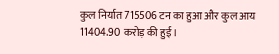कुल निर्यात 715506 टन का हुआ और कुल आय 11404.90 करोड़ की हुई।